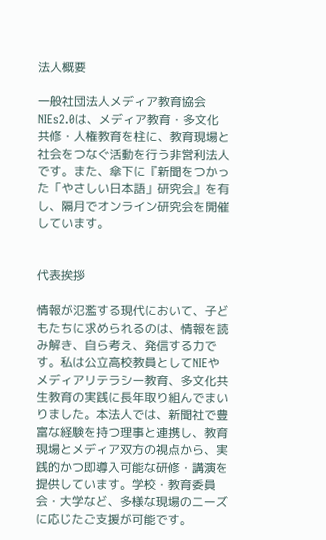法人概要

一般社団法人メディア教育協会NIEs2.0は、メディア教育・多文化共修・人権教育を柱に、教育現場と社会をつなぐ活動を行う非営利法人です。また、傘下に『新聞をつかった「やさしい日本語」研究会』を有し、隔月でオンライン研究会を開催しています。


代表挨拶

情報が氾濫する現代において、子どもたちに求められるのは、情報を読み解き、自ら考え、発信する力です。私は公立高校教員としてNIEやメディアリテラシー教育、多文化共生教育の実践に長年取り組んでまいりました。本法人では、新聞社で豊富な経験を持つ理事と連携し、教育現場とメディア双方の視点から、実践的かつ即導入可能な研修・講演を提供しています。学校・教育委員会・大学など、多様な現場のニーズに応じたご支援が可能です。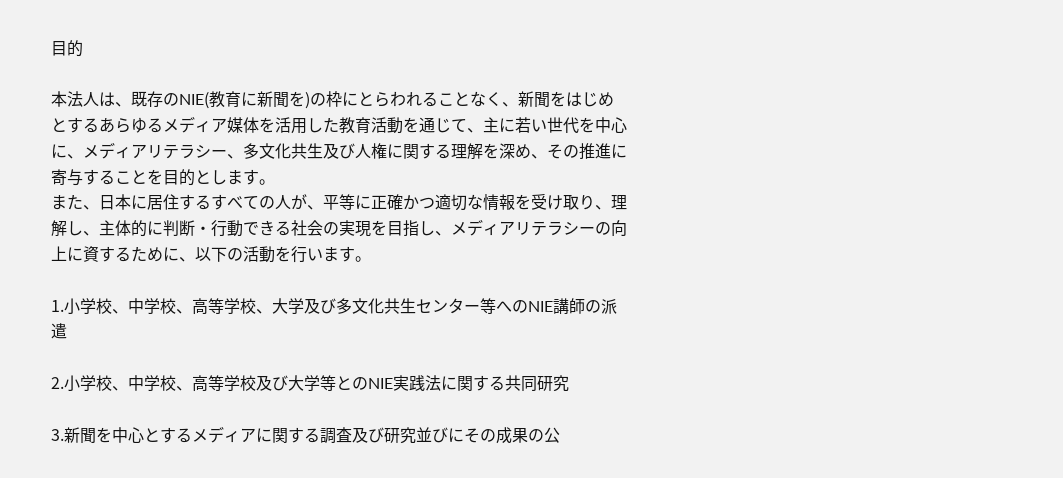目的

本法人は、既存のNIE(教育に新聞を)の枠にとらわれることなく、新聞をはじめとするあらゆるメディア媒体を活用した教育活動を通じて、主に若い世代を中心に、メディアリテラシー、多文化共生及び人権に関する理解を深め、その推進に寄与することを目的とします。
また、日本に居住するすべての人が、平等に正確かつ適切な情報を受け取り、理解し、主体的に判断・行動できる社会の実現を目指し、メディアリテラシーの向上に資するために、以下の活動を行います。

1.小学校、中学校、高等学校、大学及び多文化共生センター等へのNIE講師の派遣

2.小学校、中学校、高等学校及び大学等とのNIE実践法に関する共同研究

3.新聞を中心とするメディアに関する調査及び研究並びにその成果の公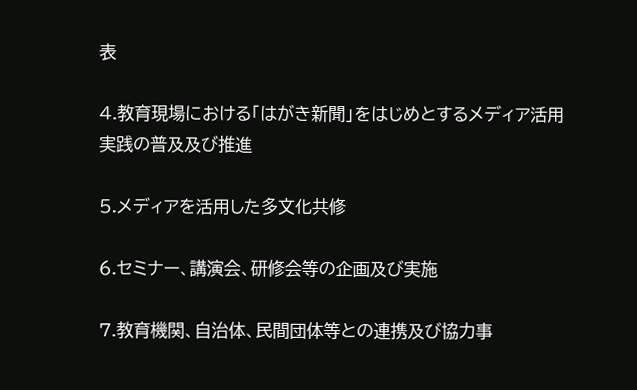表

4.教育現場における「はがき新聞」をはじめとするメディア活用実践の普及及び推進

5.メディアを活用した多文化共修

6.セミナー、講演会、研修会等の企画及び実施

7.教育機関、自治体、民間団体等との連携及び協力事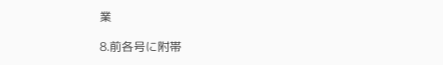業

8.前各号に附帯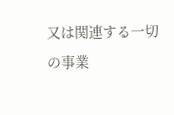又は関連する一切の事業